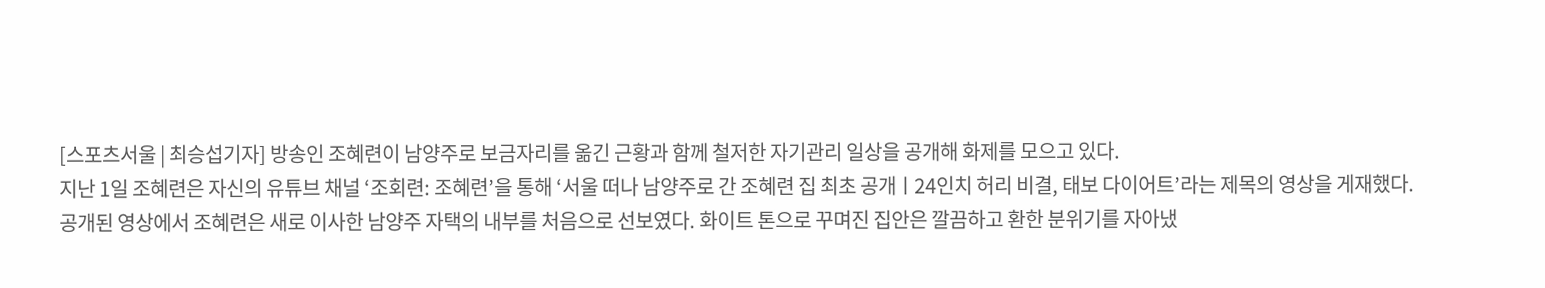[스포츠서울 | 최승섭기자] 방송인 조혜련이 남양주로 보금자리를 옮긴 근황과 함께 철저한 자기관리 일상을 공개해 화제를 모으고 있다.
지난 1일 조혜련은 자신의 유튜브 채널 ‘조회련: 조혜련’을 통해 ‘서울 떠나 남양주로 간 조혜련 집 최초 공개ㅣ24인치 허리 비결, 태보 다이어트’라는 제목의 영상을 게재했다.
공개된 영상에서 조혜련은 새로 이사한 남양주 자택의 내부를 처음으로 선보였다. 화이트 톤으로 꾸며진 집안은 깔끔하고 환한 분위기를 자아냈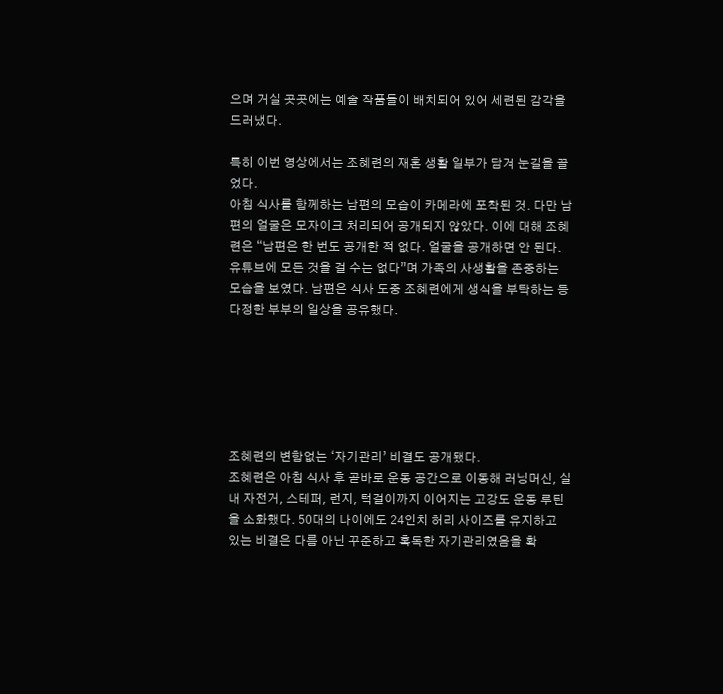으며 거실 곳곳에는 예술 작품들이 배치되어 있어 세련된 감각을 드러냈다.

특히 이번 영상에서는 조혜련의 재혼 생활 일부가 담겨 눈길을 끌었다.
아침 식사를 함께하는 남편의 모습이 카메라에 포착된 것. 다만 남편의 얼굴은 모자이크 처리되어 공개되지 않았다. 이에 대해 조혜련은 “남편은 한 번도 공개한 적 없다. 얼굴을 공개하면 안 된다. 유튜브에 모든 것을 걸 수는 없다”며 가족의 사생활을 존중하는 모습을 보였다. 남편은 식사 도중 조혜련에게 생식을 부탁하는 등 다정한 부부의 일상을 공유했다.






조혜련의 변함없는 ‘자기관리’ 비결도 공개됐다.
조혜련은 아침 식사 후 곧바로 운동 공간으로 이동해 러닝머신, 실내 자전거, 스테퍼, 런지, 턱걸이까지 이어지는 고강도 운동 루틴을 소화했다. 50대의 나이에도 24인치 허리 사이즈를 유지하고 있는 비결은 다름 아닌 꾸준하고 혹독한 자기관리였음을 확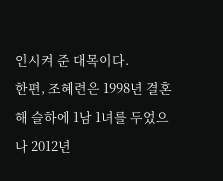인시켜 준 대목이다.
한편, 조혜련은 1998년 결혼해 슬하에 1남 1녀를 두었으나 2012년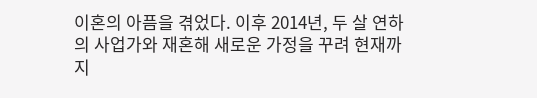이혼의 아픔을 겪었다. 이후 2014년, 두 살 연하의 사업가와 재혼해 새로운 가정을 꾸려 현재까지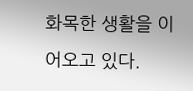화목한 생활을 이어오고 있다.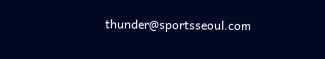thunder@sportsseoul.com